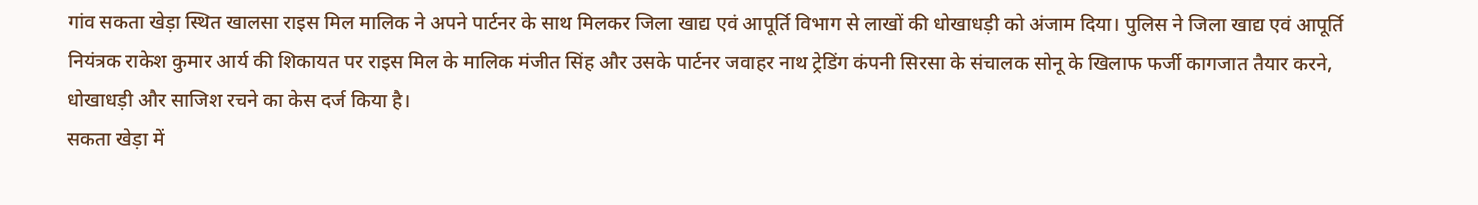गांव सकता खेड़ा स्थित खालसा राइस मिल मालिक ने अपने पार्टनर के साथ मिलकर जिला खाद्य एवं आपूर्ति विभाग से लाखों की धोखाधड़ी को अंजाम दिया। पुलिस ने जिला खाद्य एवं आपूर्ति नियंत्रक राकेश कुमार आर्य की शिकायत पर राइस मिल के मालिक मंजीत सिंह और उसके पार्टनर जवाहर नाथ ट्रेडिंग कंपनी सिरसा के संचालक सोनू के खिलाफ फर्जी कागजात तैयार करने, धोखाधड़ी और साजिश रचने का केस दर्ज किया है।
सकता खेड़ा में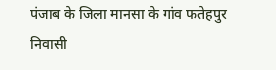पंजाब के जिला मानसा के गांव फतेहपुर निवासी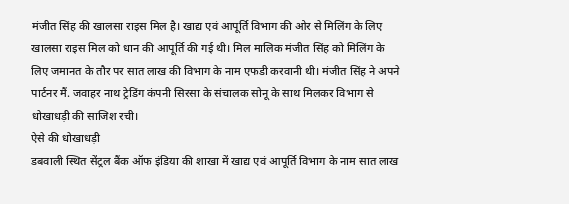मंजीत सिंह की खालसा राइस मिल है। खाद्य एवं आपूर्ति विभाग की ओर से मिलिंग के लिए खालसा राइस मिल को धान की आपूर्ति की गई थी। मिल मालिक मंजीत सिंह को मिलिंग के लिए जमानत के तौर पर सात लाख की विभाग के नाम एफडी करवानी थी। मंजीत सिंह ने अपने पार्टनर मैं. जवाहर नाथ ट्रेडिंग कंपनी सिरसा के संचालक सोनू के साथ मिलकर विभाग से धोखाधड़ी की साजिश रची।
ऐसे की धोखाधड़ी
डबवाली स्थित सेंट्रल बैंक ऑफ इंडिया की शाखा में खाद्य एवं आपूर्ति विभाग के नाम सात लाख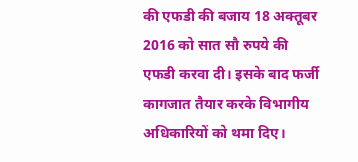की एफडी की बजाय 18 अक्तूबर 2016 को सात सौ रुपये की एफडी करवा दी। इसके बाद फर्जी कागजात तैयार करके विभागीय अधिकारियों को थमा दिए।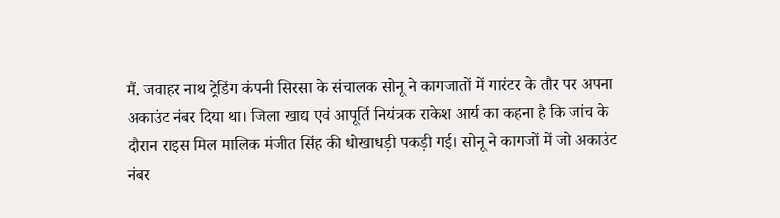मैं. जवाहर नाथ ट्रेडिंग कंपनी सिरसा के संचालक सोनू ने कागजातों में गारंटर के तौर पर अपना अकाउंट नंबर दिया था। जिला खाद्य एवं आपूर्ति नियंत्रक राकेश आर्य का कहना है कि जांच के दौरान राइस मिल मालिक मंजीत सिंह की धोखाधड़ी पकड़ी गई। सोनू ने कागजों में जो अकाउंट नंबर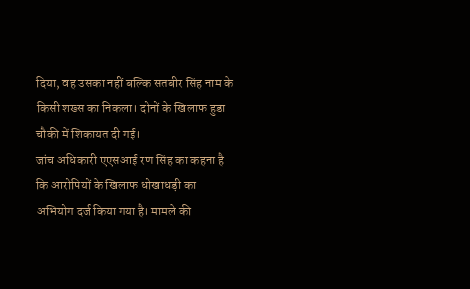दिया, वह उसका नहीं बल्कि सतबीर सिंह नाम के किसी शख्स का निकला। दोनों के खिलाफ हुडा चौकी में शिकायत दी गई।
जांच अधिकारी एएसआई रण सिंह का कहना है कि आरोपियों के खिलाफ धोखाधड़ी का अभियोग दर्ज किया गया है। मामले की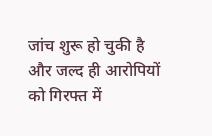जांच शुरू हो चुकी है और जल्द ही आरोपियों को गिरफ्त में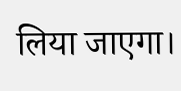लिया जाएगा।